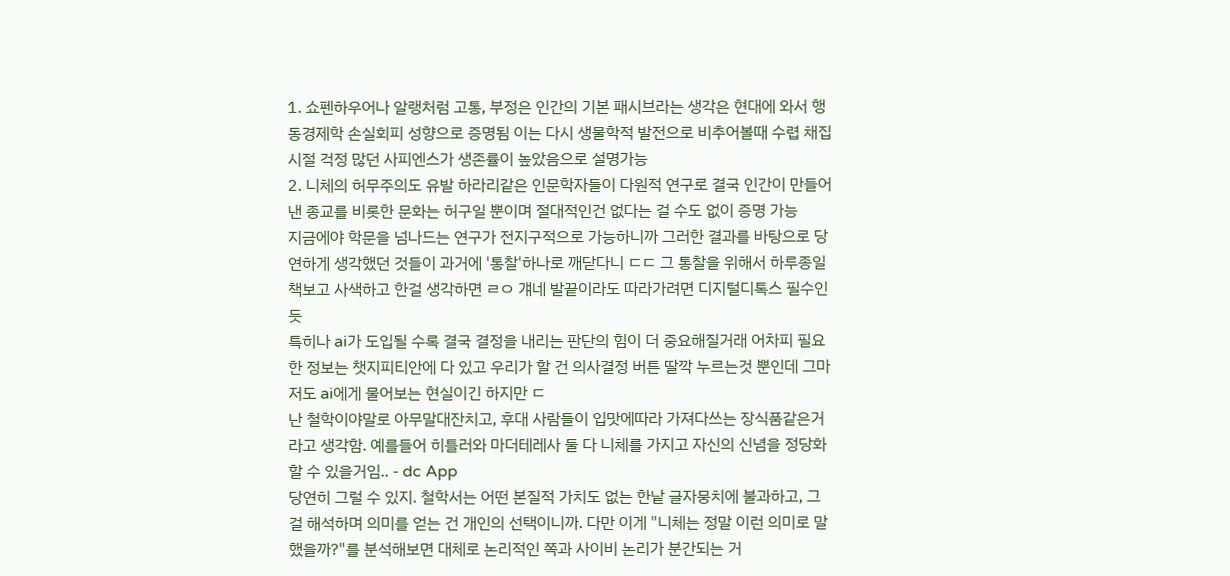1. 쇼펜하우어나 알랭처럼 고통, 부정은 인간의 기본 패시브라는 생각은 현대에 와서 행동경제학 손실회피 성향으로 증명됨 이는 다시 생물학적 발전으로 비추어볼때 수렵 채집시절 걱정 많던 사피엔스가 생존률이 높았음으로 설명가능
2. 니체의 허무주의도 유발 하라리같은 인문학자들이 다원적 연구로 결국 인간이 만들어낸 종교를 비롯한 문화는 허구일 뿐이며 절대적인건 없다는 걸 수도 없이 증명 가능
지금에야 학문을 넘나드는 연구가 전지구적으로 가능하니까 그러한 결과를 바탕으로 당연하게 생각했던 것들이 과거에 '통찰'하나로 깨닫다니 ㄷㄷ 그 통찰을 위해서 하루종일 책보고 사색하고 한걸 생각하면 ㄹㅇ 걔네 발끝이라도 따라가려면 디지털디톡스 필수인듯
특히나 ai가 도입될 수록 결국 결정을 내리는 판단의 힘이 더 중요해질거래 어차피 필요한 정보는 챗지피티안에 다 있고 우리가 할 건 의사결정 버튼 딸깍 누르는것 뿐인데 그마저도 ai에게 물어보는 현실이긴 하지만 ㄷ
난 철학이야말로 아무말대잔치고, 후대 사람들이 입맛에따라 가져다쓰는 장식품같은거라고 생각함. 예를들어 히틀러와 마더테레사 둘 다 니체를 가지고 자신의 신념을 정당화할 수 있을거임.. - dc App
당연히 그럴 수 있지. 철학서는 어떤 본질적 가치도 없는 한낱 글자뭉치에 불과하고, 그걸 해석하며 의미를 얻는 건 개인의 선택이니까. 다만 이게 "니체는 정말 이런 의미로 말했을까?"를 분석해보면 대체로 논리적인 쪽과 사이비 논리가 분간되는 거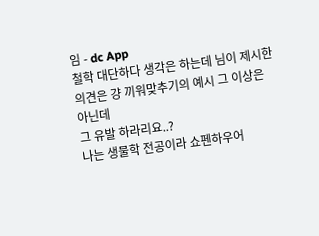임 - dc App
철학 대단하다 생각은 하는데 님이 제시한 의견은 걍 끼워맞추기의 예시 그 이상은 아닌데
그 유발 하라리요..?
나는 생물학 전공이라 쇼펜하우어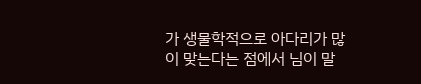가 생물학적으로 아다리가 많이 맞는다는 점에서 님이 말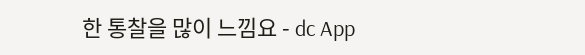한 통찰을 많이 느낌요 - dc App